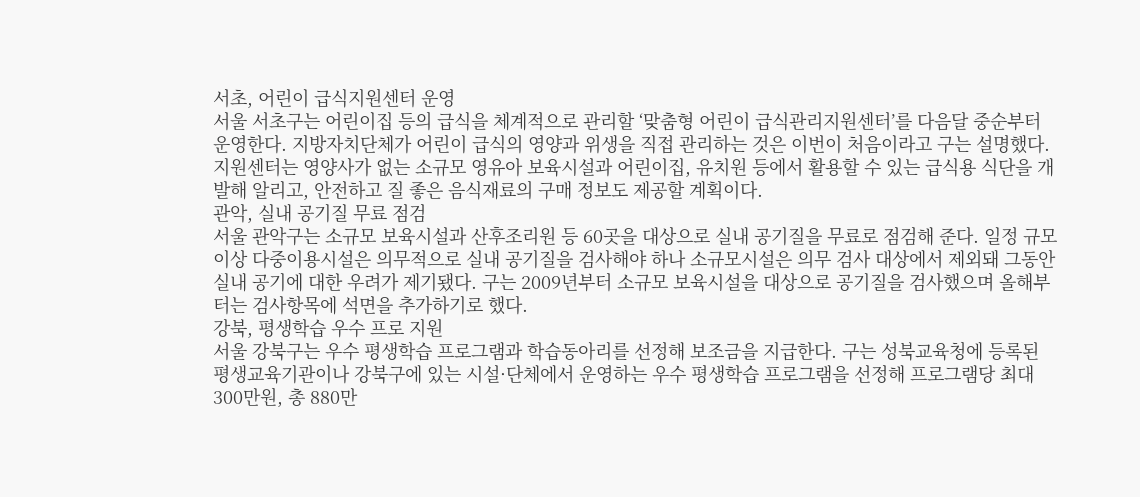서초, 어린이 급식지원센터 운영
서울 서초구는 어린이집 등의 급식을 체계적으로 관리할 ‘맞춤형 어린이 급식관리지원센터’를 다음달 중순부터 운영한다. 지방자치단체가 어린이 급식의 영양과 위생을 직접 관리하는 것은 이번이 처음이라고 구는 설명했다. 지원센터는 영양사가 없는 소규모 영유아 보육시설과 어린이집, 유치원 등에서 활용할 수 있는 급식용 식단을 개발해 알리고, 안전하고 질 좋은 음식재료의 구매 정보도 제공할 계획이다.
관악, 실내 공기질 무료 점검
서울 관악구는 소규모 보육시설과 산후조리원 등 60곳을 대상으로 실내 공기질을 무료로 점검해 준다. 일정 규모 이상 다중이용시설은 의무적으로 실내 공기질을 검사해야 하나 소규모시설은 의무 검사 대상에서 제외돼 그동안 실내 공기에 대한 우려가 제기됐다. 구는 2009년부터 소규모 보육시설을 대상으로 공기질을 검사했으며 올해부터는 검사항목에 석면을 추가하기로 했다.
강북, 평생학습 우수 프로 지원
서울 강북구는 우수 평생학습 프로그램과 학습동아리를 선정해 보조금을 지급한다. 구는 성북교육청에 등록된 평생교육기관이나 강북구에 있는 시설·단체에서 운영하는 우수 평생학습 프로그램을 선정해 프로그램당 최대 300만원, 총 880만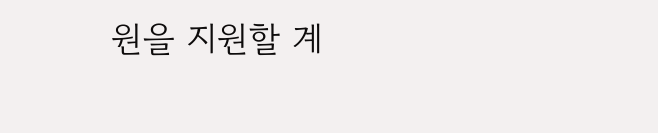원을 지원할 계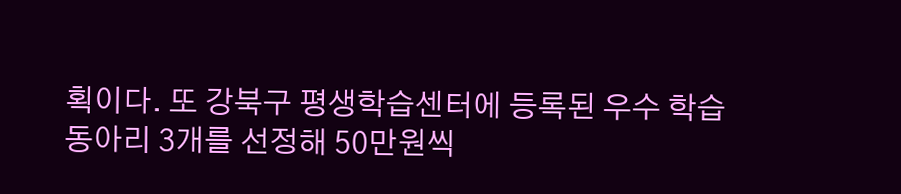획이다. 또 강북구 평생학습센터에 등록된 우수 학습동아리 3개를 선정해 50만원씩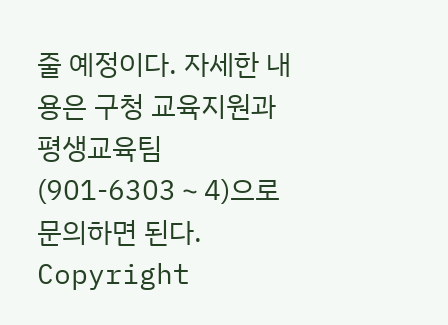줄 예정이다. 자세한 내용은 구청 교육지원과 평생교육팀(901-6303∼4)으로 문의하면 된다.
Copyright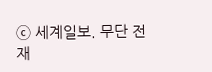ⓒ 세계일보. 무단 전재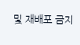및 재배포 금지